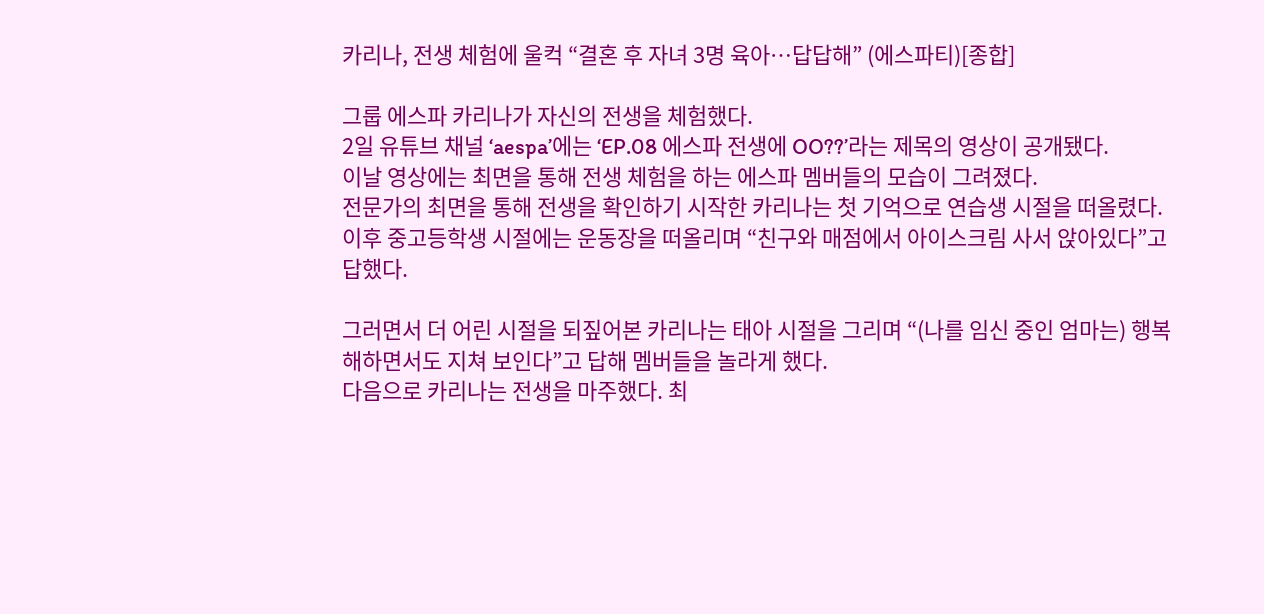카리나, 전생 체험에 울컥 “결혼 후 자녀 3명 육아…답답해” (에스파티)[종합]

그룹 에스파 카리나가 자신의 전생을 체험했다.
2일 유튜브 채널 ‘aespa’에는 ‘EP.08 에스파 전생에 OO??’라는 제목의 영상이 공개됐다.
이날 영상에는 최면을 통해 전생 체험을 하는 에스파 멤버들의 모습이 그려졌다.
전문가의 최면을 통해 전생을 확인하기 시작한 카리나는 첫 기억으로 연습생 시절을 떠올렸다. 이후 중고등학생 시절에는 운동장을 떠올리며 “친구와 매점에서 아이스크림 사서 앉아있다”고 답했다.

그러면서 더 어린 시절을 되짚어본 카리나는 태아 시절을 그리며 “(나를 임신 중인 엄마는) 행복해하면서도 지쳐 보인다”고 답해 멤버들을 놀라게 했다.
다음으로 카리나는 전생을 마주했다. 최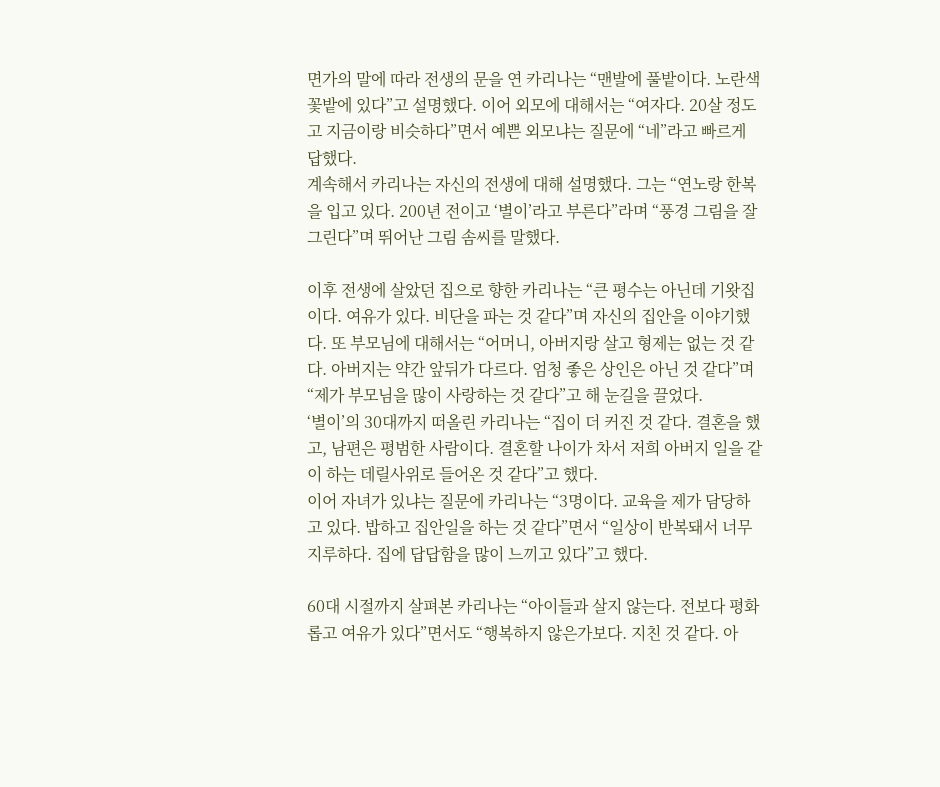면가의 말에 따라 전생의 문을 연 카리나는 “맨발에 풀밭이다. 노란색 꽃밭에 있다”고 설명했다. 이어 외모에 대해서는 “여자다. 20살 정도고 지금이랑 비슷하다”면서 예쁜 외모냐는 질문에 “네”라고 빠르게 답했다.
계속해서 카리나는 자신의 전생에 대해 설명했다. 그는 “연노랑 한복을 입고 있다. 200년 전이고 ‘별이’라고 부른다”라며 “풍경 그림을 잘 그린다”며 뛰어난 그림 솜씨를 말했다.

이후 전생에 살았던 집으로 향한 카리나는 “큰 평수는 아닌데 기왓집이다. 여유가 있다. 비단을 파는 것 같다”며 자신의 집안을 이야기했다. 또 부모님에 대해서는 “어머니, 아버지랑 살고 형제는 없는 것 같다. 아버지는 약간 앞뒤가 다르다. 엄청 좋은 상인은 아닌 것 같다”며 “제가 부모님을 많이 사랑하는 것 같다”고 해 눈길을 끌었다.
‘별이’의 30대까지 떠올린 카리나는 “집이 더 커진 것 같다. 결혼을 했고, 남편은 평범한 사람이다. 결혼할 나이가 차서 저희 아버지 일을 같이 하는 데릴사위로 들어온 것 같다”고 했다.
이어 자녀가 있냐는 질문에 카리나는 “3명이다. 교육을 제가 담당하고 있다. 밥하고 집안일을 하는 것 같다”면서 “일상이 반복돼서 너무 지루하다. 집에 답답함을 많이 느끼고 있다”고 했다.

60대 시절까지 살펴본 카리나는 “아이들과 살지 않는다. 전보다 평화롭고 여유가 있다”면서도 “행복하지 않은가보다. 지친 것 같다. 아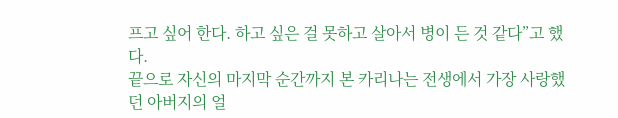프고 싶어 한다. 하고 싶은 걸 못하고 살아서 병이 든 것 같다”고 했다.
끝으로 자신의 마지막 순간까지 본 카리나는 전생에서 가장 사랑했던 아버지의 얼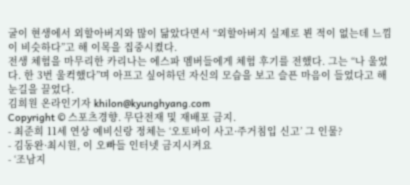굴이 현생에서 외할아버지와 많이 닮았다면서 “외할아버지 실제로 뵌 적이 없는데 느낌이 비슷하다”고 해 이목을 집중시켰다.
전생 체험을 마무리한 카리나는 에스파 멤버들에게 체험 후기를 전했다. 그는 “나 울었다. 한 3번 울컥했다”며 아프고 싶어하던 자신의 모습을 보고 슬픈 마음이 들었다고 해 눈길을 끌었다.
김희원 온라인기자 khilon@kyunghyang.com
Copyright © 스포츠경향. 무단전재 및 재배포 금지.
- 최준희 11세 연상 예비신랑 정체는 ‘오토바이 사고·주거침입 신고’ 그 인물?
- 김동완·최시원, 이 오빠들 인터넷 금지시켜요
- ‘조남지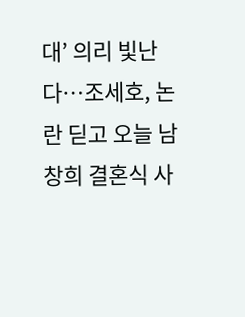대’ 의리 빛난다…조세호, 논란 딛고 오늘 남창희 결혼식 사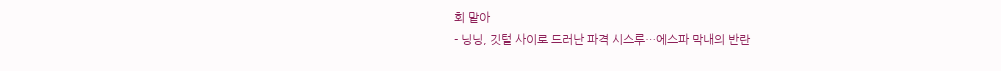회 맡아
- 닝닝, 깃털 사이로 드러난 파격 시스루…에스파 막내의 반란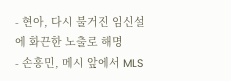- 현아, 다시 불거진 임신설에 화끈한 노출로 해명
- 손흥민, 메시 앞에서 MLS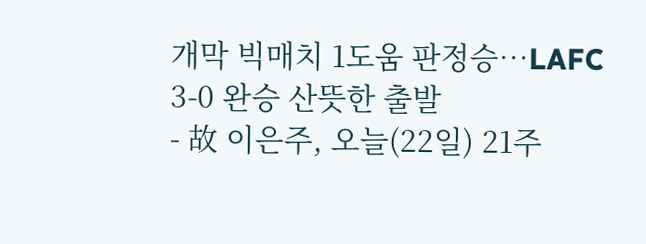개막 빅매치 1도움 판정승…LAFC 3-0 완승 산뜻한 출발
- 故 이은주, 오늘(22일) 21주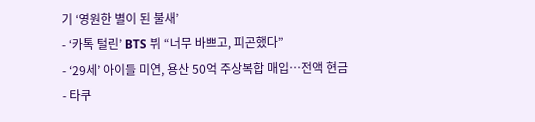기 ‘영원한 별이 된 불새’
- ‘카톡 털린’ BTS 뷔 “너무 바쁘고, 피곤했다”
- ‘29세’ 아이들 미연, 용산 50억 주상복합 매입…전액 현금
- 타쿠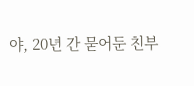야, 20년 간 묻어둔 친부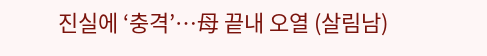진실에 ‘충격’…母 끝내 오열 (살림남)